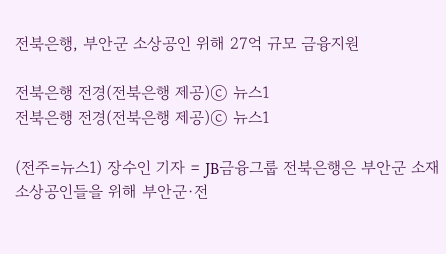전북은행, 부안군 소상공인 위해 27억 규모 금융지원

전북은행 전경(전북은행 제공)ⓒ 뉴스1
전북은행 전경(전북은행 제공)ⓒ 뉴스1

(전주=뉴스1) 장수인 기자 = JB금융그룹 전북은행은 부안군 소재 소상공인들을 위해 부안군·전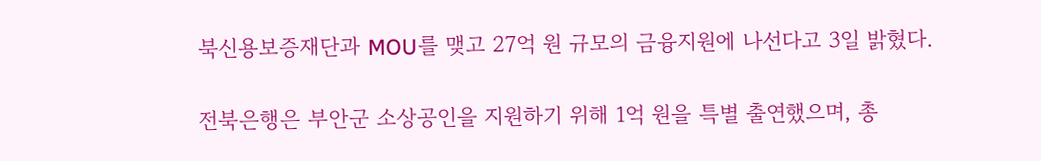북신용보증재단과 MOU를 맺고 27억 원 규모의 금융지원에 나선다고 3일 밝혔다.

전북은행은 부안군 소상공인을 지원하기 위해 1억 원을 특별 출연했으며, 총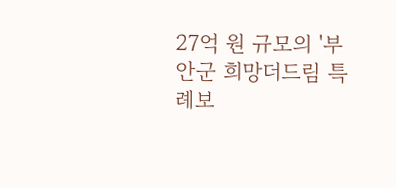27억 원 규모의 '부안군 희망더드림 특례보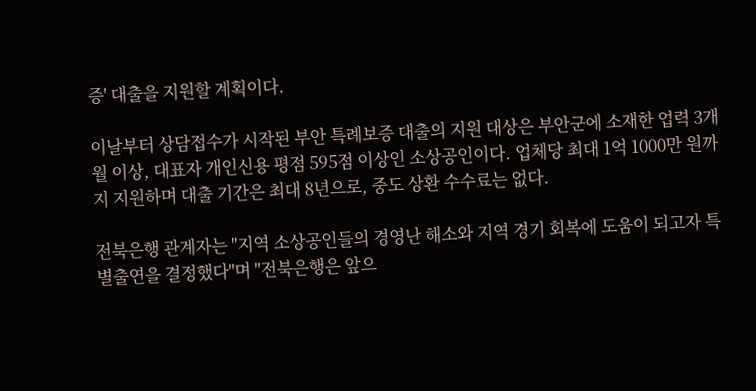증' 대출을 지원할 계획이다.

이날부터 상담접수가 시작된 부안 특례보증 대출의 지원 대상은 부안군에 소재한 업력 3개월 이상, 대표자 개인신용 평점 595점 이상인 소상공인이다. 업체당 최대 1억 1000만 원까지 지원하며 대출 기간은 최대 8년으로, 중도 상환 수수료는 없다.

전북은행 관계자는 "지역 소상공인들의 경영난 해소와 지역 경기 회복에 도움이 되고자 특별출연을 결정했다"며 "전북은행은 앞으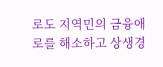로도 지역민의 금융애로를 해소하고 상생경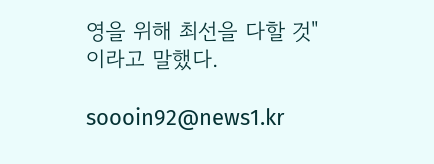영을 위해 최선을 다할 것"이라고 말했다.

soooin92@news1.kr